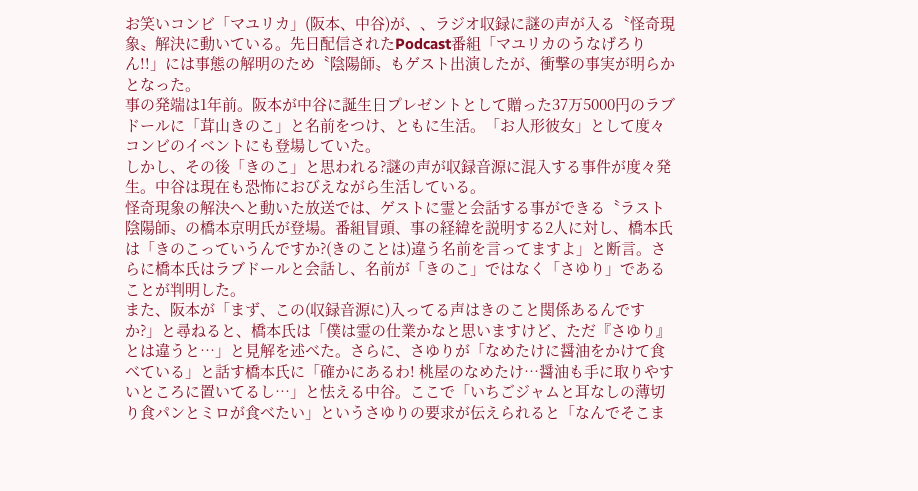お笑いコンビ「マユリカ」(阪本、中谷)が、、ラジオ収録に謎の声が入る〝怪奇現象〟解決に動いている。先日配信されたPodcast番組「マユリカのうなげろりん!!」には事態の解明のため〝陰陽師〟もゲスト出演したが、衝撃の事実が明らかとなった。
事の発端は1年前。阪本が中谷に誕生日プレゼントとして贈った37万5000円のラブドールに「茸山きのこ」と名前をつけ、ともに生活。「お人形彼女」として度々コンビのイベントにも登場していた。
しかし、その後「きのこ」と思われる?謎の声が収録音源に混入する事件が度々発生。中谷は現在も恐怖におびえながら生活している。
怪奇現象の解決へと動いた放送では、ゲストに霊と会話する事ができる〝ラスト陰陽師〟の橋本京明氏が登場。番組冒頭、事の経緯を説明する2人に対し、橋本氏は「きのこっていうんですか?(きのことは)違う名前を言ってますよ」と断言。さらに橋本氏はラブドールと会話し、名前が「きのこ」ではなく「さゆり」であることが判明した。
また、阪本が「まず、この(収録音源に)入ってる声はきのこと関係あるんですか?」と尋ねると、橋本氏は「僕は霊の仕業かなと思いますけど、ただ『さゆり』とは違うと…」と見解を述べた。さらに、さゆりが「なめたけに醤油をかけて食べている」と話す橋本氏に「確かにあるわ! 桃屋のなめたけ…醤油も手に取りやすいところに置いてるし…」と怯える中谷。ここで「いちごジャムと耳なしの薄切り食パンとミロが食べたい」というさゆりの要求が伝えられると「なんでそこま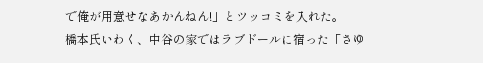で俺が用意せなあかんねん!」とツッコミを入れた。
橋本氏いわく、中谷の家ではラブドールに宿った「さゆ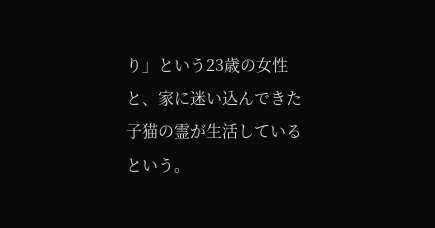り」という23歳の女性と、家に迷い込んできた子猫の霊が生活しているという。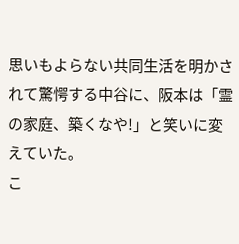思いもよらない共同生活を明かされて驚愕する中谷に、阪本は「霊の家庭、築くなや!」と笑いに変えていた。
こ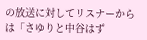の放送に対してリスナーからは「さゆりと中谷はず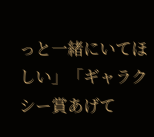っと一緒にいてほしい」「ギャラクシー賞あげて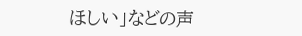ほしい」などの声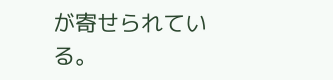が寄せられている。